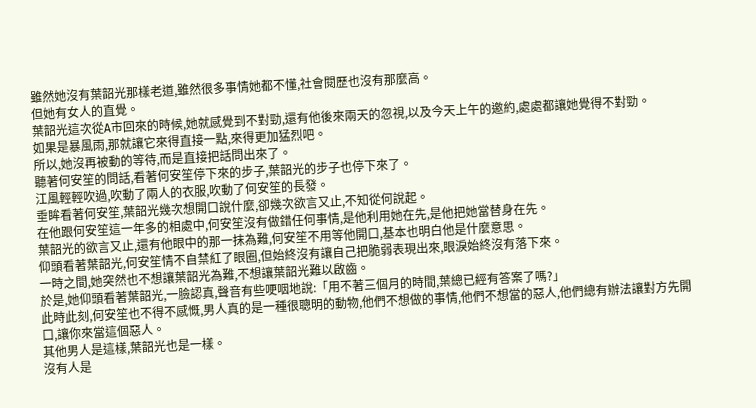雖然她沒有葉韶光那樣老道,雖然很多事情她都不懂,社會閱歷也沒有那麼高。
但她有女人的直覺。
葉韶光這次從A市回來的時候,她就感覺到不對勁,還有他後來兩天的忽視,以及今天上午的邀約,處處都讓她覺得不對勁。
如果是暴風雨,那就讓它來得直接一點,來得更加猛烈吧。
所以,她沒再被動的等待,而是直接把話問出來了。
聽著何安笙的問話,看著何安笙停下來的步子,葉韶光的步子也停下來了。
江風輕輕吹過,吹動了兩人的衣服,吹動了何安笙的長發。
垂眸看著何安笙,葉韶光幾次想開口說什麼,卻幾次欲言又止,不知從何說起。
在他跟何安笙這一年多的相處中,何安笙沒有做錯任何事情,是他利用她在先,是他把她當替身在先。
葉韶光的欲言又止,還有他眼中的那一抹為難,何安笙不用等他開口,基本也明白他是什麼意思。
仰頭看著葉韶光,何安笙情不自禁紅了眼圈,但始終沒有讓自己把脆弱表現出來,眼淚始終沒有落下來。
一時之間,她突然也不想讓葉韶光為難,不想讓葉韶光難以啟齒。
於是,她仰頭看著葉韶光,一臉認真,聲音有些哽咽地說:「用不著三個月的時間,葉總已經有答案了嗎?」
此時此刻,何安笙也不得不感慨,男人真的是一種很聰明的動物,他們不想做的事情,他們不想當的惡人,他們總有辦法讓對方先開口,讓你來當這個惡人。
其他男人是這樣,葉韶光也是一樣。
沒有人是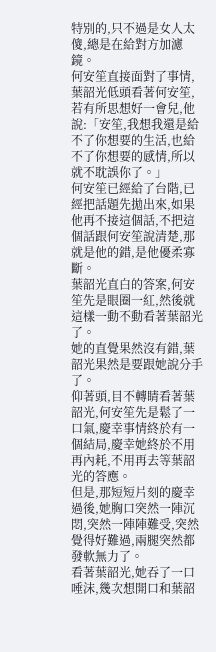特別的,只不過是女人太傻,總是在給對方加濾鏡。
何安笙直接面對了事情,葉韶光低頭看著何安笙,若有所思想好一會兒,他說:「安笙,我想我還是給不了你想要的生活,也給不了你想要的感情,所以就不耽誤你了。」
何安笙已經給了台階,已經把話題先拋出來,如果他再不接這個話,不把這個話跟何安笙說清楚,那就是他的錯,是他優柔寡斷。
葉韶光直白的答案,何安笙先是眼圈一紅,然後就這樣一動不動看著葉韶光了。
她的直覺果然沒有錯,葉韶光果然是要跟她說分手了。
仰著頭,目不轉睛看著葉韶光,何安笙先是鬆了一口氣,慶幸事情終於有一個結局,慶幸她終於不用再內耗,不用再去等葉韶光的答應。
但是,那短短片刻的慶幸過後,她胸口突然一陣沉悶,突然一陣陣難受,突然覺得好難過,兩腿突然都發軟無力了。
看著葉韶光,她吞了一口唾沫,幾次想開口和葉韶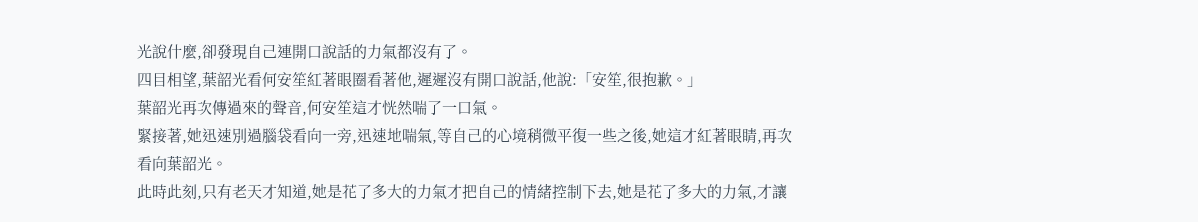光說什麼,卻發現自己連開口說話的力氣都沒有了。
四目相望,葉韶光看何安笙紅著眼圈看著他,遲遲沒有開口說話,他說:「安笙,很抱歉。」
葉韶光再次傳過來的聲音,何安笙這才恍然喘了一口氣。
緊接著,她迅速別過腦袋看向一旁,迅速地喘氣,等自己的心境稍微平復一些之後,她這才紅著眼睛,再次看向葉韶光。
此時此刻,只有老天才知道,她是花了多大的力氣才把自己的情緒控制下去,她是花了多大的力氣,才讓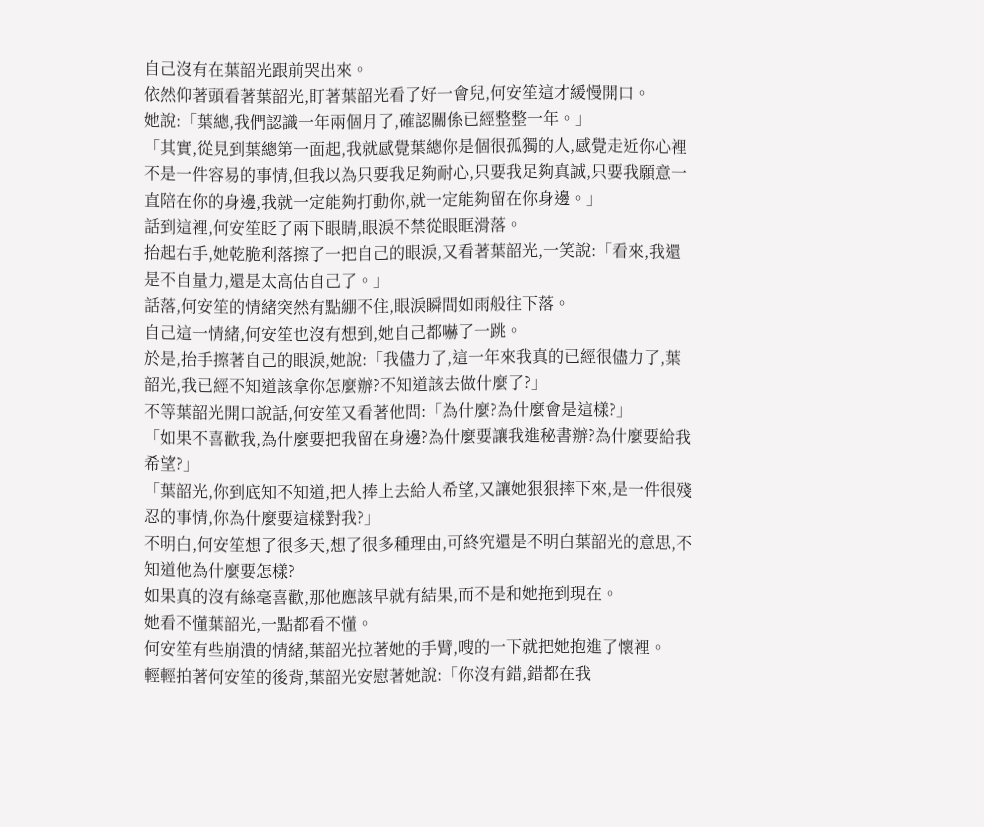自己沒有在葉韶光跟前哭出來。
依然仰著頭看著葉韶光,盯著葉韶光看了好一會兒,何安笙這才緩慢開口。
她說:「葉總,我們認識一年兩個月了,確認關係已經整整一年。」
「其實,從見到葉總第一面起,我就感覺葉總你是個很孤獨的人,感覺走近你心裡不是一件容易的事情,但我以為只要我足夠耐心,只要我足夠真誠,只要我願意一直陪在你的身邊,我就一定能夠打動你,就一定能夠留在你身邊。」
話到這裡,何安笙眨了兩下眼睛,眼淚不禁從眼眶滑落。
抬起右手,她乾脆利落擦了一把自己的眼淚,又看著葉韶光,一笑說:「看來,我還是不自量力,還是太高估自己了。」
話落,何安笙的情緒突然有點綳不住,眼淚瞬間如雨般往下落。
自己這一情緒,何安笙也沒有想到,她自己都嚇了一跳。
於是,抬手擦著自己的眼淚,她說:「我儘力了,這一年來我真的已經很儘力了,葉韶光,我已經不知道該拿你怎麼辦?不知道該去做什麼了?」
不等葉韶光開口說話,何安笙又看著他問:「為什麼?為什麼會是這樣?」
「如果不喜歡我,為什麼要把我留在身邊?為什麼要讓我進秘書辦?為什麼要給我希望?」
「葉韶光,你到底知不知道,把人捧上去給人希望,又讓她狠狠摔下來,是一件很殘忍的事情,你為什麼要這樣對我?」
不明白,何安笙想了很多天,想了很多種理由,可終究還是不明白葉韶光的意思,不知道他為什麼要怎樣?
如果真的沒有絲毫喜歡,那他應該早就有結果,而不是和她拖到現在。
她看不懂葉韶光,一點都看不懂。
何安笙有些崩潰的情緒,葉韶光拉著她的手臂,嗖的一下就把她抱進了懷裡。
輕輕拍著何安笙的後背,葉韶光安慰著她說:「你沒有錯,錯都在我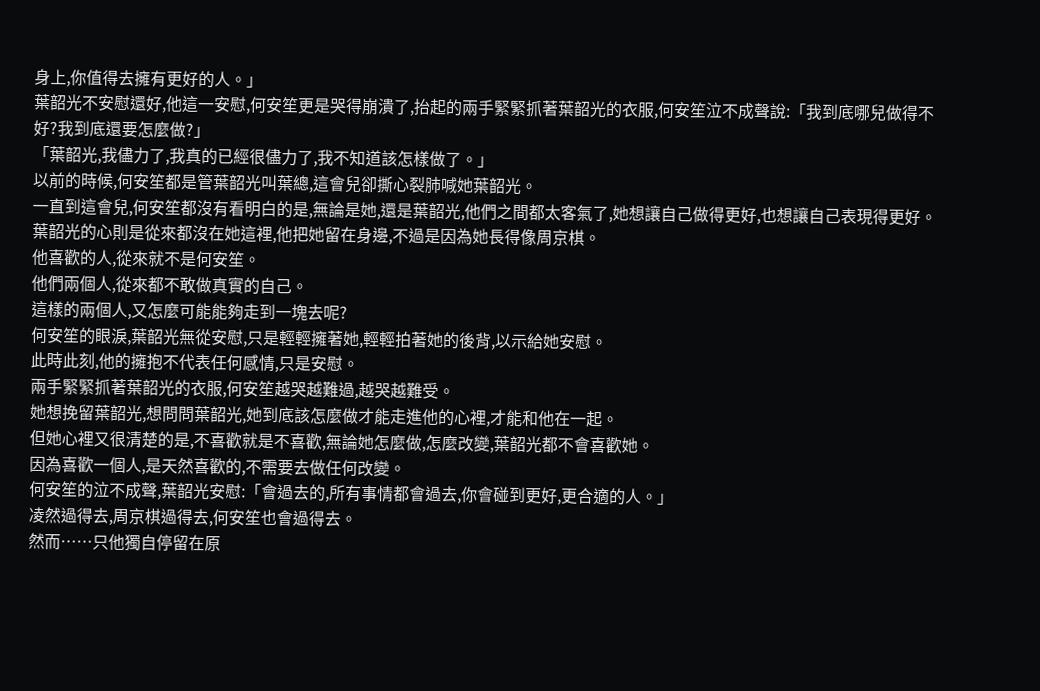身上,你值得去擁有更好的人。」
葉韶光不安慰還好,他這一安慰,何安笙更是哭得崩潰了,抬起的兩手緊緊抓著葉韶光的衣服,何安笙泣不成聲說:「我到底哪兒做得不好?我到底還要怎麼做?」
「葉韶光,我儘力了,我真的已經很儘力了,我不知道該怎樣做了。」
以前的時候,何安笙都是管葉韶光叫葉總,這會兒卻撕心裂肺喊她葉韶光。
一直到這會兒,何安笙都沒有看明白的是,無論是她,還是葉韶光,他們之間都太客氣了,她想讓自己做得更好,也想讓自己表現得更好。
葉韶光的心則是從來都沒在她這裡,他把她留在身邊,不過是因為她長得像周京棋。
他喜歡的人,從來就不是何安笙。
他們兩個人,從來都不敢做真實的自己。
這樣的兩個人,又怎麼可能能夠走到一塊去呢?
何安笙的眼淚,葉韶光無從安慰,只是輕輕擁著她,輕輕拍著她的後背,以示給她安慰。
此時此刻,他的擁抱不代表任何感情,只是安慰。
兩手緊緊抓著葉韶光的衣服,何安笙越哭越難過,越哭越難受。
她想挽留葉韶光,想問問葉韶光,她到底該怎麼做才能走進他的心裡,才能和他在一起。
但她心裡又很清楚的是,不喜歡就是不喜歡,無論她怎麼做,怎麼改變,葉韶光都不會喜歡她。
因為喜歡一個人,是天然喜歡的,不需要去做任何改變。
何安笙的泣不成聲,葉韶光安慰:「會過去的,所有事情都會過去,你會碰到更好,更合適的人。」
凌然過得去,周京棋過得去,何安笙也會過得去。
然而……只他獨自停留在原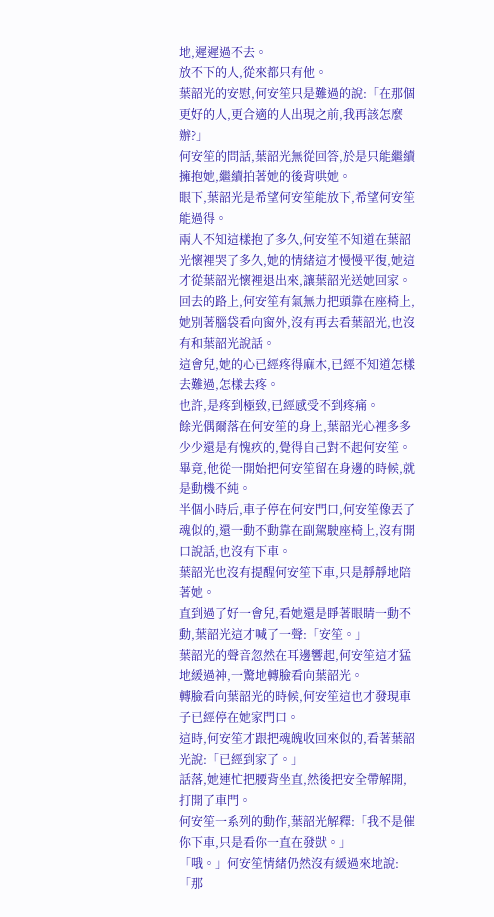地,遲遲過不去。
放不下的人,從來都只有他。
葉韶光的安慰,何安笙只是難過的說:「在那個更好的人,更合適的人出現之前,我再該怎麼辦?」
何安笙的問話,葉韶光無從回答,於是只能繼續擁抱她,繼續拍著她的後背哄她。
眼下,葉韶光是希望何安笙能放下,希望何安笙能過得。
兩人不知這樣抱了多久,何安笙不知道在葉韶光懷裡哭了多久,她的情緒這才慢慢平復,她這才從葉韶光懷裡退出來,讓葉韶光送她回家。
回去的路上,何安笙有氣無力把頭靠在座椅上,她別著腦袋看向窗外,沒有再去看葉韶光,也沒有和葉韶光說話。
這會兒,她的心已經疼得麻木,已經不知道怎樣去難過,怎樣去疼。
也許,是疼到極致,已經感受不到疼痛。
餘光偶爾落在何安笙的身上,葉韶光心裡多多少少還是有愧疚的,覺得自己對不起何安笙。
畢竟,他從一開始把何安笙留在身邊的時候,就是動機不純。
半個小時后,車子停在何安門口,何安笙像丟了魂似的,還一動不動靠在副駕駛座椅上,沒有開口說話,也沒有下車。
葉韶光也沒有提醒何安笙下車,只是靜靜地陪著她。
直到過了好一會兒,看她還是睜著眼睛一動不動,葉韶光這才喊了一聲:「安笙。」
葉韶光的聲音忽然在耳邊響起,何安笙這才猛地緩過神,一驚地轉臉看向葉韶光。
轉臉看向葉韶光的時候,何安笙這也才發現車子已經停在她家門口。
這時,何安笙才跟把魂魄收回來似的,看著葉韶光說:「已經到家了。」
話落,她連忙把腰背坐直,然後把安全帶解開,打開了車門。
何安笙一系列的動作,葉韶光解釋:「我不是催你下車,只是看你一直在發獃。」
「哦。」何安笙情緒仍然沒有緩過來地說:「那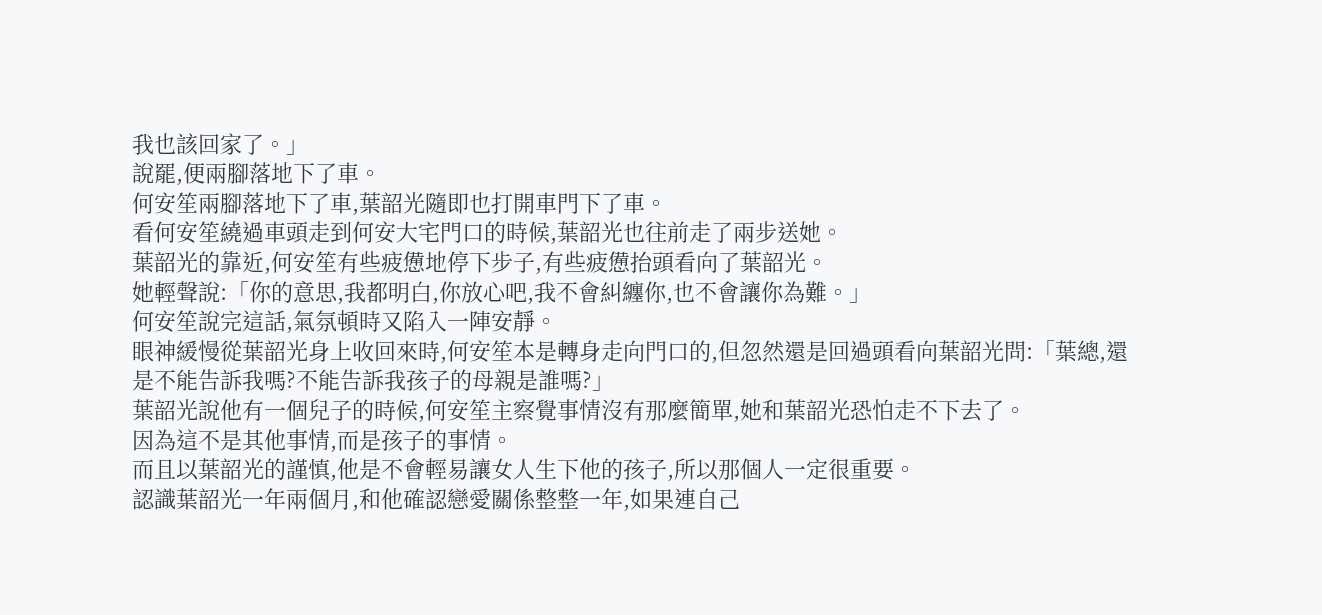我也該回家了。」
說罷,便兩腳落地下了車。
何安笙兩腳落地下了車,葉韶光隨即也打開車門下了車。
看何安笙繞過車頭走到何安大宅門口的時候,葉韶光也往前走了兩步送她。
葉韶光的靠近,何安笙有些疲憊地停下步子,有些疲憊抬頭看向了葉韶光。
她輕聲說:「你的意思,我都明白,你放心吧,我不會糾纏你,也不會讓你為難。」
何安笙說完這話,氣氛頓時又陷入一陣安靜。
眼神緩慢從葉韶光身上收回來時,何安笙本是轉身走向門口的,但忽然還是回過頭看向葉韶光問:「葉總,還是不能告訴我嗎?不能告訴我孩子的母親是誰嗎?」
葉韶光說他有一個兒子的時候,何安笙主察覺事情沒有那麼簡單,她和葉韶光恐怕走不下去了。
因為這不是其他事情,而是孩子的事情。
而且以葉韶光的謹慎,他是不會輕易讓女人生下他的孩子,所以那個人一定很重要。
認識葉韶光一年兩個月,和他確認戀愛關係整整一年,如果連自己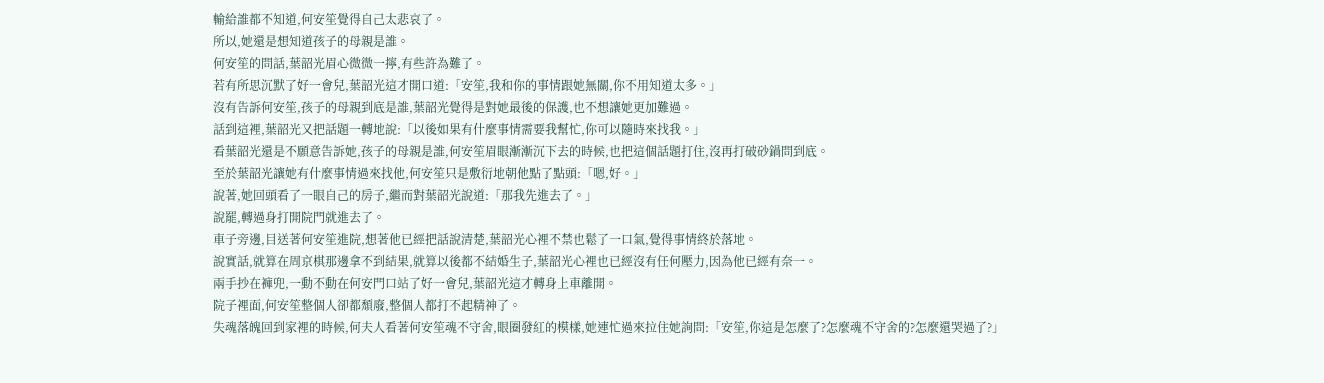輸給誰都不知道,何安笙覺得自己太悲哀了。
所以,她還是想知道孩子的母親是誰。
何安笙的問話,葉韶光眉心微微一擰,有些許為難了。
若有所思沉默了好一會兒,葉韶光這才開口道:「安笙,我和你的事情跟她無關,你不用知道太多。」
沒有告訴何安笙,孩子的母親到底是誰,葉韶光覺得是對她最後的保護,也不想讓她更加難過。
話到這裡,葉韶光又把話題一轉地說:「以後如果有什麼事情需要我幫忙,你可以隨時來找我。」
看葉韶光還是不願意告訴她,孩子的母親是誰,何安笙眉眼漸漸沉下去的時候,也把這個話題打住,沒再打破砂鍋問到底。
至於葉韶光讓她有什麼事情過來找他,何安笙只是敷衍地朝他點了點頭:「嗯,好。」
說著,她回頭看了一眼自己的房子,繼而對葉韶光說道:「那我先進去了。」
說罷,轉過身打開院門就進去了。
車子旁邊,目送著何安笙進院,想著他已經把話說清楚,葉韶光心裡不禁也鬆了一口氣,覺得事情終於落地。
說實話,就算在周京棋那邊拿不到結果,就算以後都不結婚生子,葉韶光心裡也已經沒有任何壓力,因為他已經有奈一。
兩手抄在褲兜,一動不動在何安門口站了好一會兒,葉韶光這才轉身上車離開。
院子裡面,何安笙整個人卻都頹廢,整個人都打不起精神了。
失魂落魄回到家裡的時候,何夫人看著何安笙魂不守舍,眼圈發紅的模樣,她連忙過來拉住她詢問:「安笙,你這是怎麼了?怎麼魂不守舍的?怎麼還哭過了?」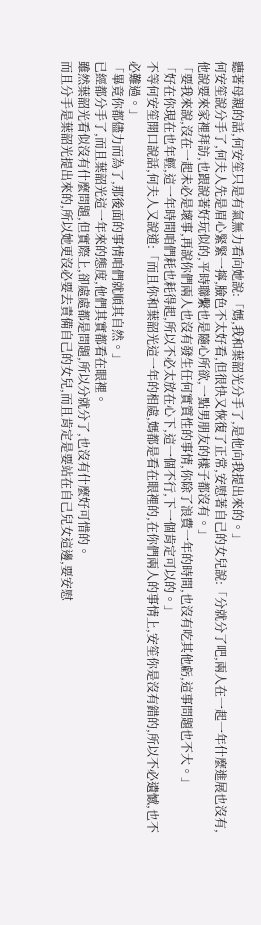聽著母親的話,何安笙只是有氣無力看向她說:「媽,我和葉韶光分手了,是他向我提出來的。」
何安笙說分手了,何夫人先是眉心緊緊一擰,臉色不太好看,但很快又恢復了正常,安慰著自己的女兒說:「分就分了吧,兩人在一起一年什麼進展也沒有,他說要來家裡拜訪,也跟說著好玩似的,平時聯繫也是隨心所欲,一點男朋友的樣子都沒有。」
「要我來說,沒在一起未必是壞事,再說你們兩人也沒有發生任何實質性的事情,你除了浪費一年的時間,也沒有吃其他虧,這事問題也不大。」
「好在你現在也年輕,這一年時間咱們耗也耗得起,所以不必太放在心下,這一個不行,下一個肯定可以的。」
不等何安笙開口說話,何夫人又說道:「而且你和葉韶光這一年的相處,媽都是看在眼裡的,在你們兩人的事情上,安笙你是沒有錯的,所以不必遺憾,也不必難過。」
「畢竟你都儘力而為了,那後面的事情咱們就順其自然。」
已經都分手了,而且葉韶光這一年來的態度,他們其實都看在眼裡。
雖然葉韶光看似沒有什麼問題,但實際上,卻處處都是問題,所以分就分了,也沒有什麼好可惜的。
而且分手是葉韶光提出來的,所以她更沒必要去責備自己的女兒,而且肯定是要站在自己兒女這邊,要安慰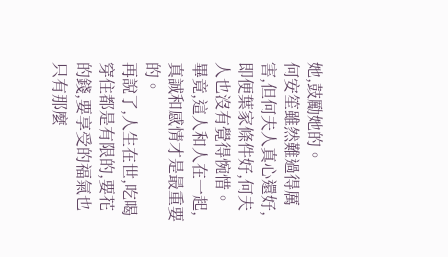她,鼓勵她的。
何安笙雖然難過得厲害,但何夫人真心還好,即便葉家條件好,何夫人也沒有覺得惋惜。
畢竟,這人和人在一起,真誠和感情才是最重要的。
再說了,人生在世,吃喝穿住都是有限的,要花的錢,要享受的福氣也只有那麼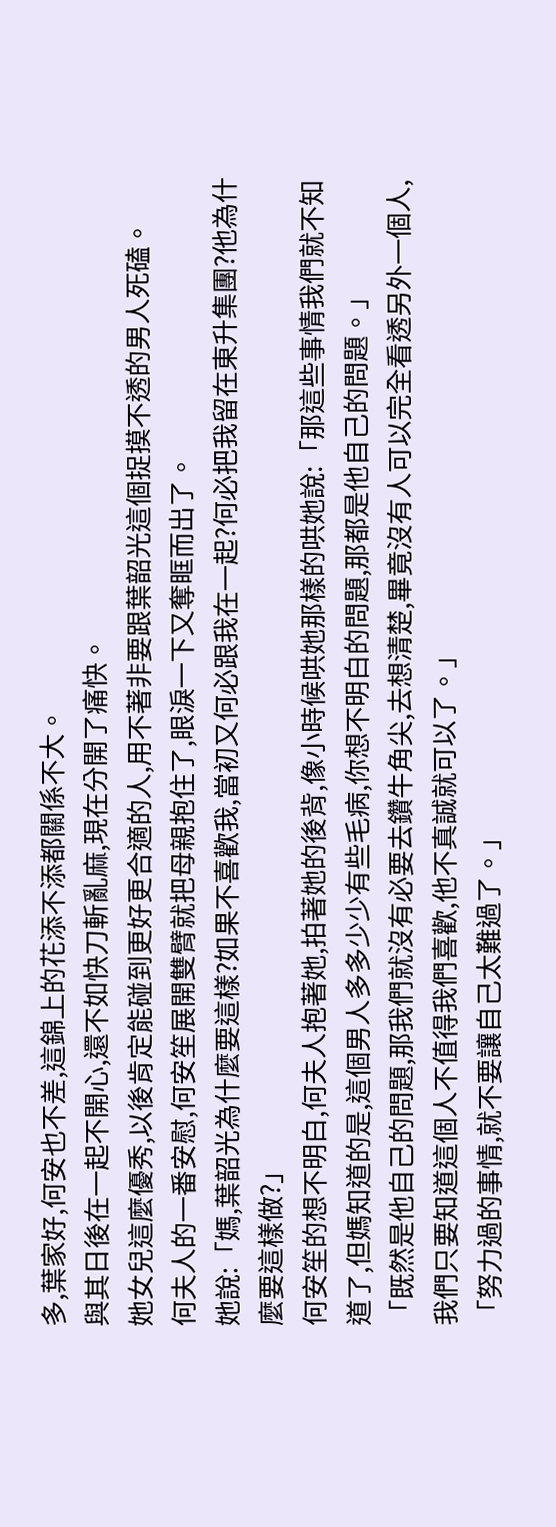多,葉家好,何安也不差,這錦上的花添不添都關係不大。
與其日後在一起不開心,還不如快刀斬亂麻,現在分開了痛快。
她女兒這麼優秀,以後肯定能碰到更好更合適的人,用不著非要跟葉韶光這個捉摸不透的男人死磕。
何夫人的一番安慰,何安笙展開雙臂就把母親抱住了,眼淚一下又奪眶而出了。
她說:「媽,葉韶光為什麼要這樣?如果不喜歡我,當初又何必跟我在一起?何必把我留在東升集團?他為什麼要這樣做?」
何安笙的想不明白,何夫人抱著她,拍著她的後背,像小時候哄她那樣的哄她說:「那這些事情我們就不知道了,但媽知道的是,這個男人多多少少有些毛病,你想不明白的問題,那都是他自己的問題。」
「既然是他自己的問題,那我們就沒有必要去鑽牛角尖,去想清楚,畢竟沒有人可以完全看透另外一個人,我們只要知道這個人不值得我們喜歡,他不真誠就可以了。」
「努力過的事情,就不要讓自己太難過了。」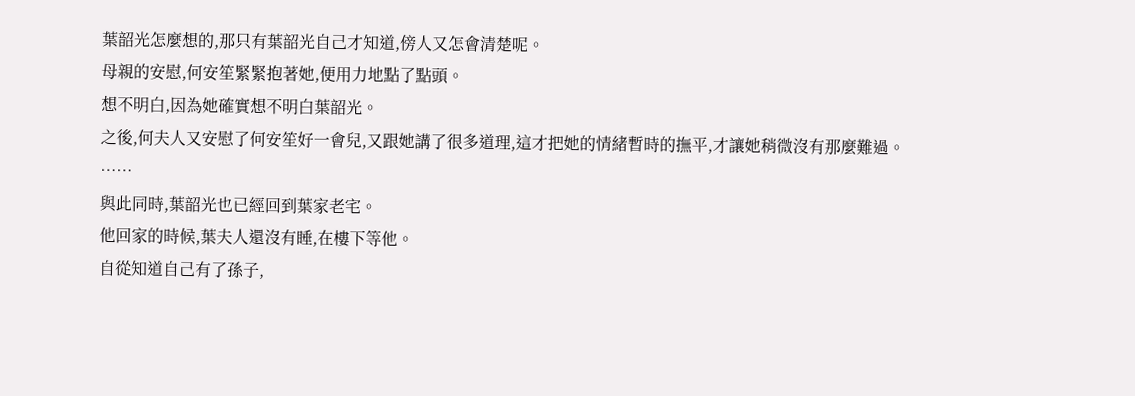葉韶光怎麼想的,那只有葉韶光自己才知道,傍人又怎會清楚呢。
母親的安慰,何安笙緊緊抱著她,便用力地點了點頭。
想不明白,因為她確實想不明白葉韶光。
之後,何夫人又安慰了何安笙好一會兒,又跟她講了很多道理,這才把她的情緒暫時的撫平,才讓她稍微沒有那麼難過。
……
與此同時,葉韶光也已經回到葉家老宅。
他回家的時候,葉夫人還沒有睡,在樓下等他。
自從知道自己有了孫子,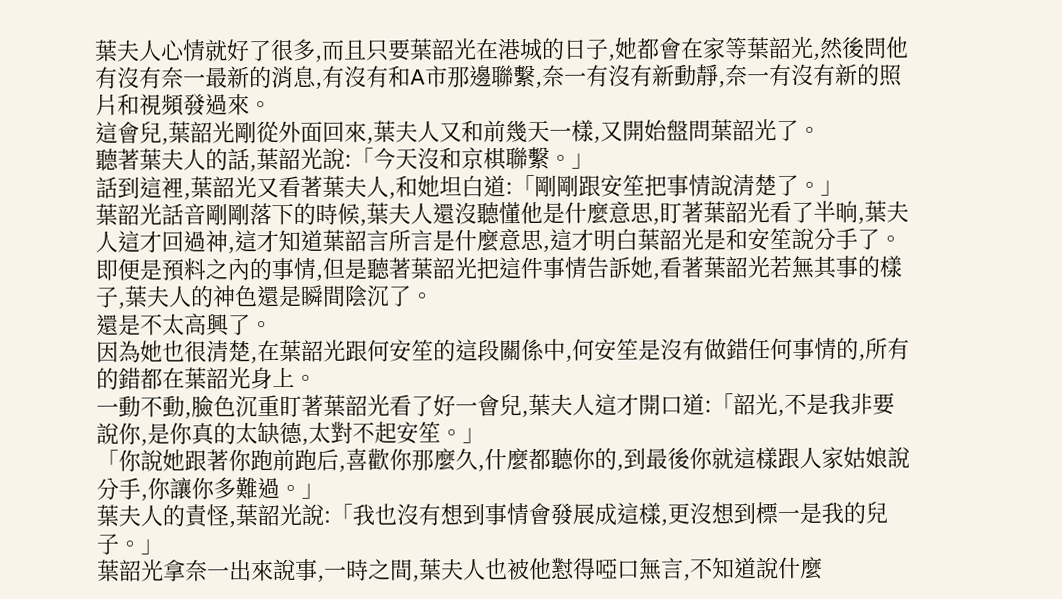葉夫人心情就好了很多,而且只要葉韶光在港城的日子,她都會在家等葉韶光,然後問他有沒有奈一最新的消息,有沒有和A市那邊聯繫,奈一有沒有新動靜,奈一有沒有新的照片和視頻發過來。
這會兒,葉韶光剛從外面回來,葉夫人又和前幾天一樣,又開始盤問葉韶光了。
聽著葉夫人的話,葉韶光說:「今天沒和京棋聯繫。」
話到這裡,葉韶光又看著葉夫人,和她坦白道:「剛剛跟安笙把事情說清楚了。」
葉韶光話音剛剛落下的時候,葉夫人還沒聽懂他是什麼意思,盯著葉韶光看了半晌,葉夫人這才回過神,這才知道葉韶言所言是什麼意思,這才明白葉韶光是和安笙說分手了。
即便是預料之內的事情,但是聽著葉韶光把這件事情告訴她,看著葉韶光若無其事的樣子,葉夫人的神色還是瞬間陰沉了。
還是不太高興了。
因為她也很清楚,在葉韶光跟何安笙的這段關係中,何安笙是沒有做錯任何事情的,所有的錯都在葉韶光身上。
一動不動,臉色沉重盯著葉韶光看了好一會兒,葉夫人這才開口道:「韶光,不是我非要說你,是你真的太缺德,太對不起安笙。」
「你說她跟著你跑前跑后,喜歡你那麼久,什麼都聽你的,到最後你就這樣跟人家姑娘說分手,你讓你多難過。」
葉夫人的責怪,葉韶光說:「我也沒有想到事情會發展成這樣,更沒想到標一是我的兒子。」
葉韶光拿奈一出來說事,一時之間,葉夫人也被他懟得啞口無言,不知道說什麼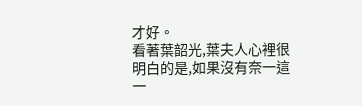才好。
看著葉韶光,葉夫人心裡很明白的是,如果沒有奈一這一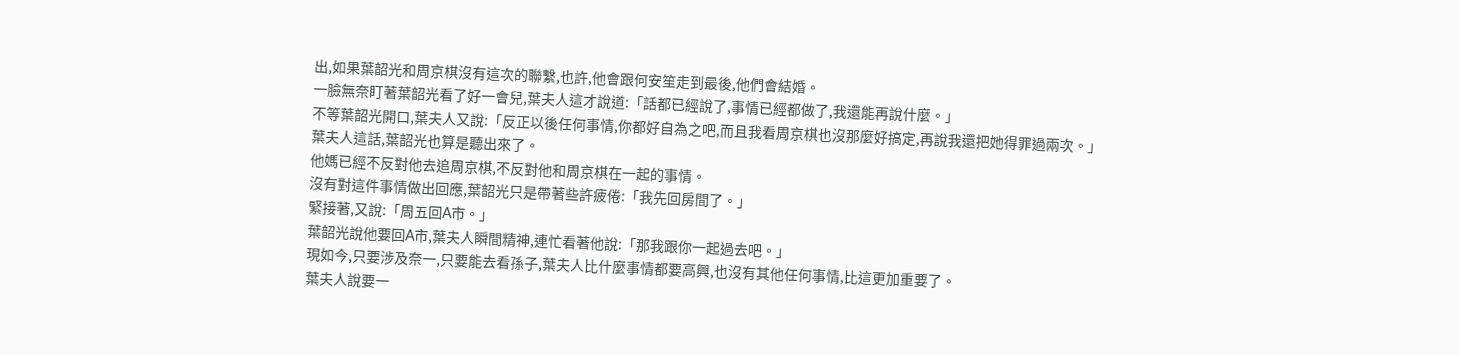出,如果葉韶光和周京棋沒有這次的聯繫,也許,他會跟何安笙走到最後,他們會結婚。
一臉無奈盯著葉韶光看了好一會兒,葉夫人這才說道:「話都已經說了,事情已經都做了,我還能再說什麼。」
不等葉韶光開口,葉夫人又說:「反正以後任何事情,你都好自為之吧,而且我看周京棋也沒那麼好搞定,再說我還把她得罪過兩次。」
葉夫人這話,葉韶光也算是聽出來了。
他媽已經不反對他去追周京棋,不反對他和周京棋在一起的事情。
沒有對這件事情做出回應,葉韶光只是帶著些許疲倦:「我先回房間了。」
緊接著,又說:「周五回A市。」
葉韶光說他要回A市,葉夫人瞬間精神,連忙看著他說:「那我跟你一起過去吧。」
現如今,只要涉及奈一,只要能去看孫子,葉夫人比什麼事情都要高興,也沒有其他任何事情,比這更加重要了。
葉夫人說要一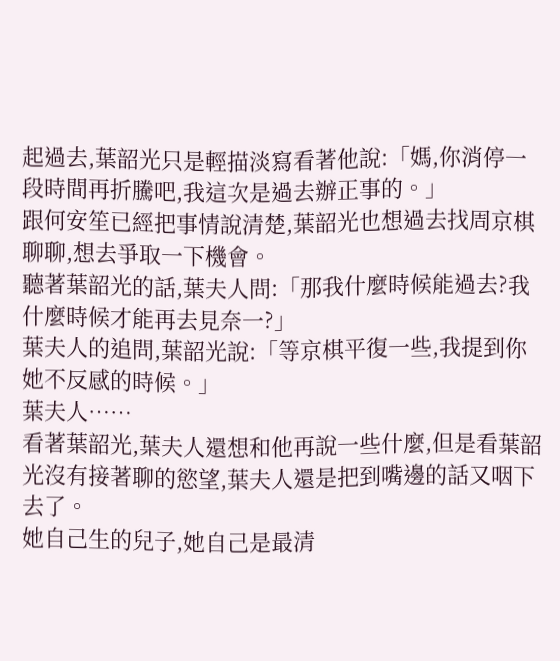起過去,葉韶光只是輕描淡寫看著他說:「媽,你消停一段時間再折騰吧,我這次是過去辦正事的。」
跟何安笙已經把事情說清楚,葉韶光也想過去找周京棋聊聊,想去爭取一下機會。
聽著葉韶光的話,葉夫人問:「那我什麼時候能過去?我什麼時候才能再去見奈一?」
葉夫人的追問,葉韶光說:「等京棋平復一些,我提到你她不反感的時候。」
葉夫人……
看著葉韶光,葉夫人還想和他再說一些什麼,但是看葉韶光沒有接著聊的慾望,葉夫人還是把到嘴邊的話又咽下去了。
她自己生的兒子,她自己是最清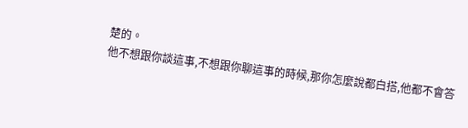楚的。
他不想跟你談這事,不想跟你聊這事的時候,那你怎麼說都白搭,他都不會答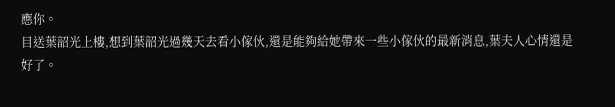應你。
目送葉韶光上樓,想到葉韶光過幾天去看小傢伙,還是能夠給她帶來一些小傢伙的最新消息,葉夫人心情還是好了。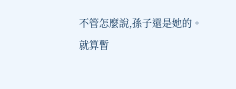不管怎麼說,孫子還是她的。
就算暫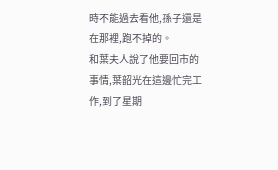時不能過去看他,孫子還是在那裡,跑不掉的。
和葉夫人說了他要回市的事情,葉韶光在這邊忙完工作,到了星期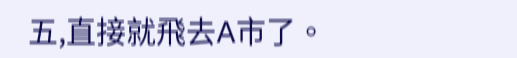五,直接就飛去A市了。